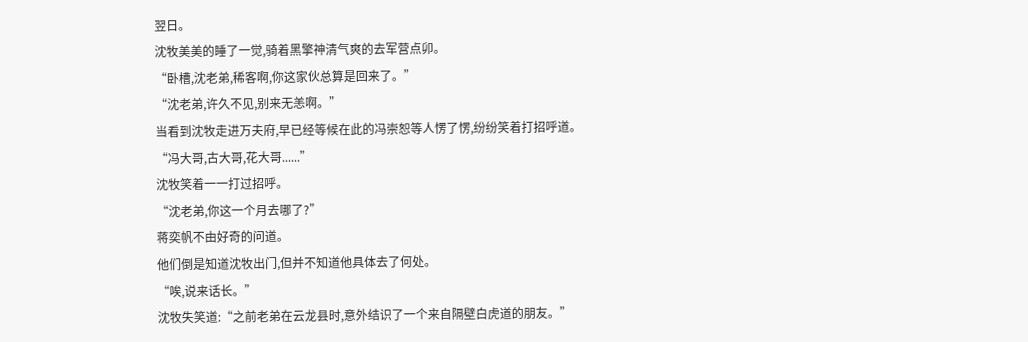翌日。
沈牧美美的睡了一觉,骑着黑擎神清气爽的去军营点卯。
“卧槽,沈老弟,稀客啊,你这家伙总算是回来了。”
“沈老弟,许久不见,别来无恙啊。”
当看到沈牧走进万夫府,早已经等候在此的冯崇恕等人愣了愣,纷纷笑着打招呼道。
“冯大哥,古大哥,花大哥......”
沈牧笑着一一打过招呼。
“沈老弟,你这一个月去哪了?”
蒋奕帆不由好奇的问道。
他们倒是知道沈牧出门,但并不知道他具体去了何处。
“唉,说来话长。”
沈牧失笑道:“之前老弟在云龙县时,意外结识了一个来自隔壁白虎道的朋友。”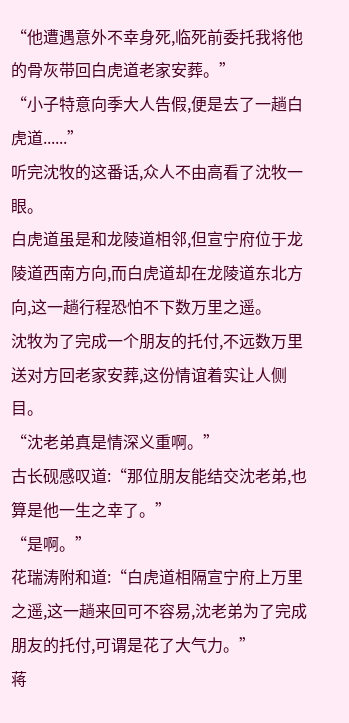“他遭遇意外不幸身死,临死前委托我将他的骨灰带回白虎道老家安葬。”
“小子特意向季大人告假,便是去了一趟白虎道......”
听完沈牧的这番话,众人不由高看了沈牧一眼。
白虎道虽是和龙陵道相邻,但宣宁府位于龙陵道西南方向,而白虎道却在龙陵道东北方向,这一趟行程恐怕不下数万里之遥。
沈牧为了完成一个朋友的托付,不远数万里送对方回老家安葬,这份情谊着实让人侧目。
“沈老弟真是情深义重啊。”
古长砚感叹道:“那位朋友能结交沈老弟,也算是他一生之幸了。”
“是啊。”
花瑞涛附和道:“白虎道相隔宣宁府上万里之遥,这一趟来回可不容易,沈老弟为了完成朋友的托付,可谓是花了大气力。”
蒋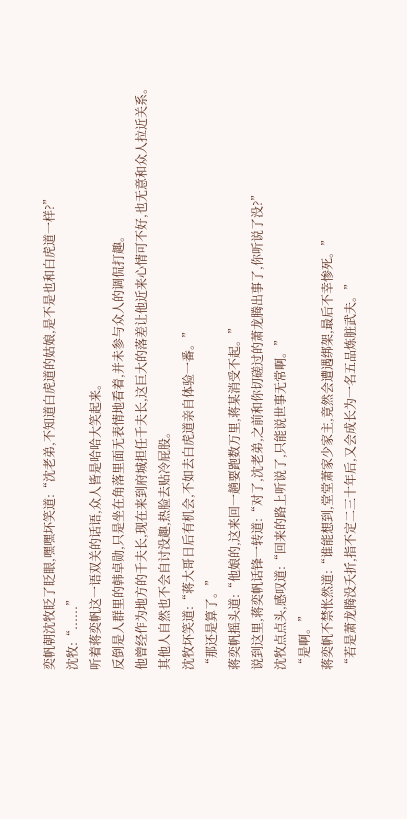奕帆朝沈牧眨了眨眼,嘿嘿坏笑道:“沈老弟,不知道白虎道的姑娘,是不是也和白虎道一样?”
沈牧:“......”
听着蒋奕帆这一语双关的话语,众人皆是哈哈大笑起来。
反倒是人群里的韩卓勋,只是坐在角落里面无表情地看着,并未参与众人的调侃打趣。
他曾经作为地方的千夫长,现在来到府城担任千夫长,这巨大的落差让他近来心情可不好,也无意和众人拉近关系。
其他人自然也不会自讨没趣,热脸去贴冷屁股。
沈牧坏笑道:“蒋大哥日后有机会,不如去白虎道亲自体验一番。”
“那还是算了。”
蒋奕帆摇头道:“他娘的,这来回一趟要跑数万里,蒋某消受不起。”
说到这里,蒋奕帆话锋一转道:“对了,沈老弟,之前和你切磋过的萧龙腾出事了,你听说了没?”
沈牧点点头,感叹道:“回来的路上听说了,只能说世事无常啊。”
“是啊。”
蒋奕帆不禁怅然道:“谁能想到,堂堂萧家少家主,竟然会遭遇绑架,最后不幸惨死。”
“若是萧龙腾没夭折,指不定二三十年后,又会成长为一名五品炼脏武夫。”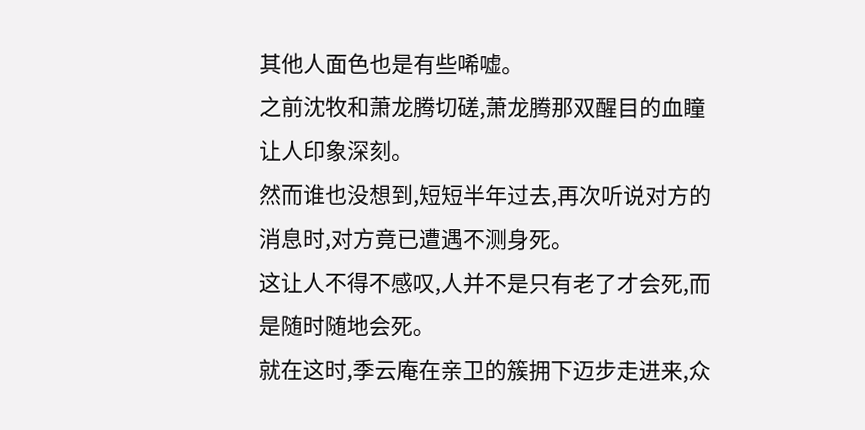其他人面色也是有些唏嘘。
之前沈牧和萧龙腾切磋,萧龙腾那双醒目的血瞳让人印象深刻。
然而谁也没想到,短短半年过去,再次听说对方的消息时,对方竟已遭遇不测身死。
这让人不得不感叹,人并不是只有老了才会死,而是随时随地会死。
就在这时,季云庵在亲卫的簇拥下迈步走进来,众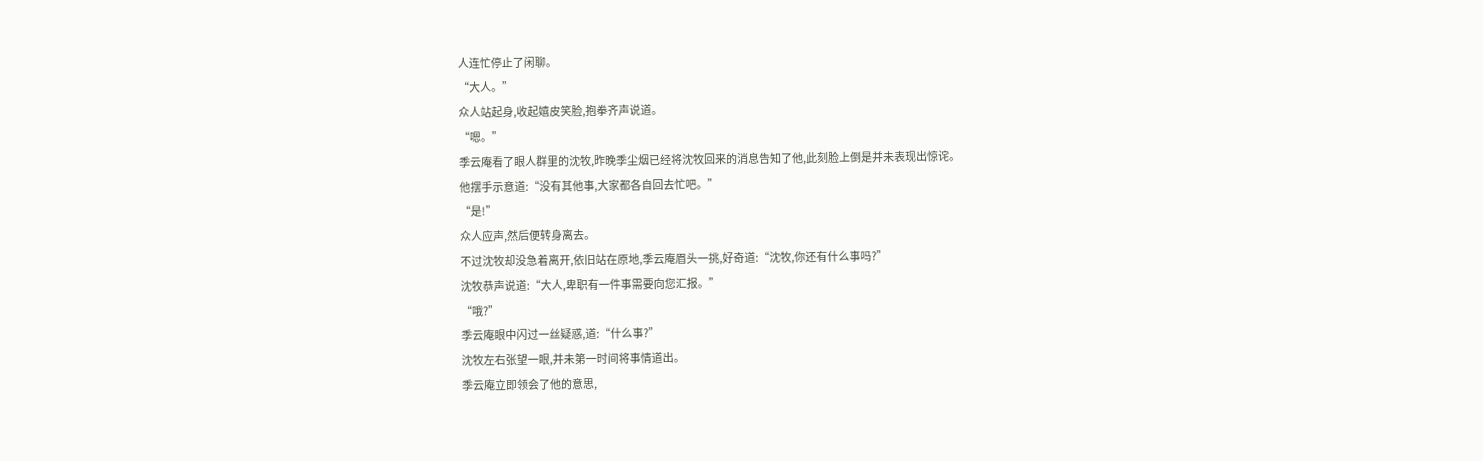人连忙停止了闲聊。
“大人。”
众人站起身,收起嬉皮笑脸,抱拳齐声说道。
“嗯。”
季云庵看了眼人群里的沈牧,昨晚季尘烟已经将沈牧回来的消息告知了他,此刻脸上倒是并未表现出惊诧。
他摆手示意道:“没有其他事,大家都各自回去忙吧。”
“是!”
众人应声,然后便转身离去。
不过沈牧却没急着离开,依旧站在原地,季云庵眉头一挑,好奇道:“沈牧,你还有什么事吗?”
沈牧恭声说道:“大人,卑职有一件事需要向您汇报。”
“哦?”
季云庵眼中闪过一丝疑惑,道:“什么事?”
沈牧左右张望一眼,并未第一时间将事情道出。
季云庵立即领会了他的意思,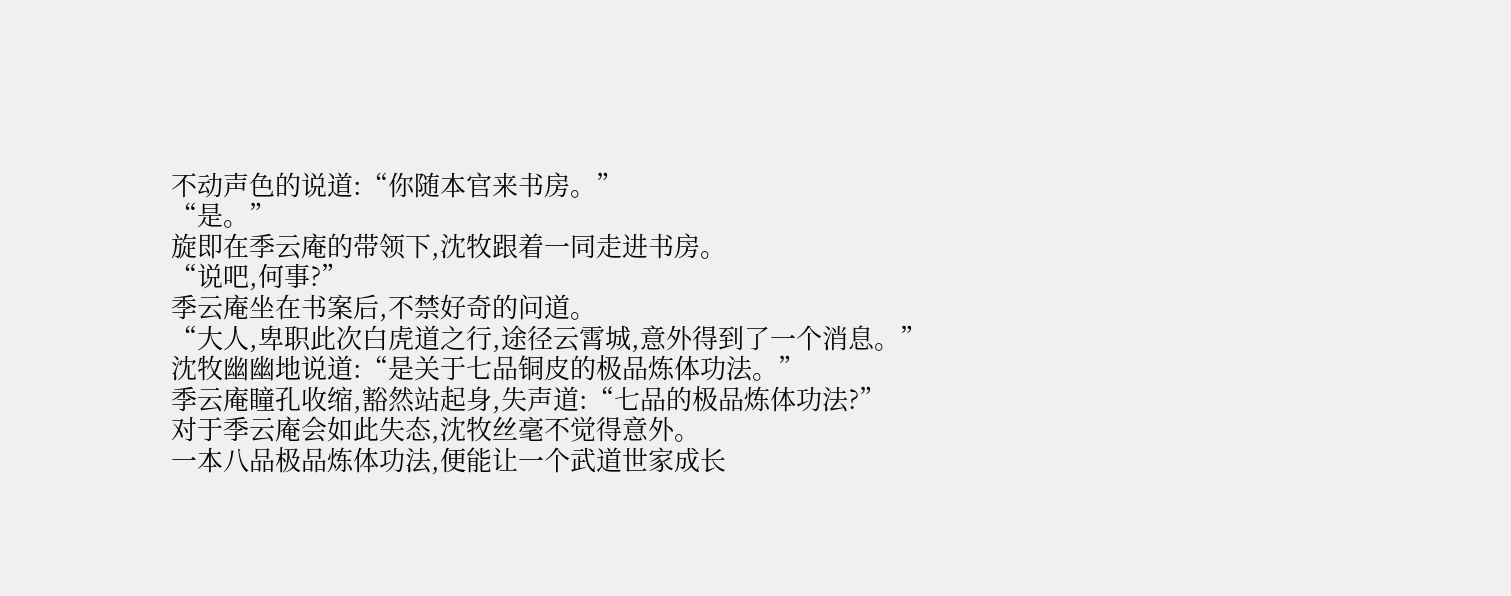不动声色的说道:“你随本官来书房。”
“是。”
旋即在季云庵的带领下,沈牧跟着一同走进书房。
“说吧,何事?”
季云庵坐在书案后,不禁好奇的问道。
“大人,卑职此次白虎道之行,途径云霄城,意外得到了一个消息。”
沈牧幽幽地说道:“是关于七品铜皮的极品炼体功法。”
季云庵瞳孔收缩,豁然站起身,失声道:“七品的极品炼体功法?”
对于季云庵会如此失态,沈牧丝毫不觉得意外。
一本八品极品炼体功法,便能让一个武道世家成长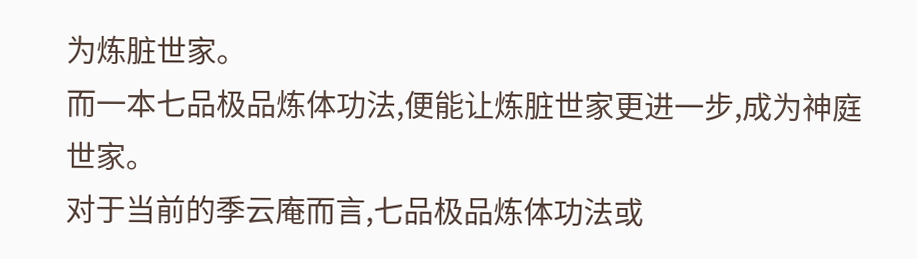为炼脏世家。
而一本七品极品炼体功法,便能让炼脏世家更进一步,成为神庭世家。
对于当前的季云庵而言,七品极品炼体功法或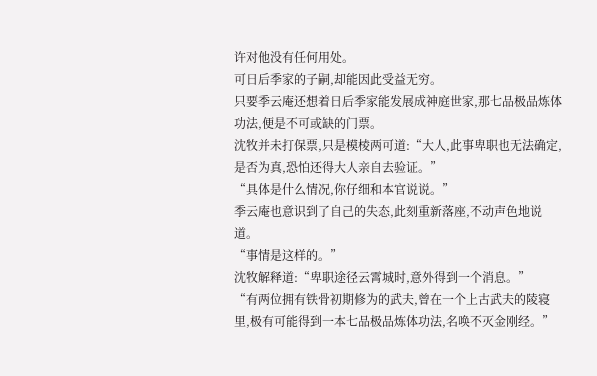许对他没有任何用处。
可日后季家的子嗣,却能因此受益无穷。
只要季云庵还想着日后季家能发展成神庭世家,那七品极品炼体功法,便是不可或缺的门票。
沈牧并未打保票,只是模棱两可道:“大人,此事卑职也无法确定,是否为真,恐怕还得大人亲自去验证。”
“具体是什么情况,你仔细和本官说说。”
季云庵也意识到了自己的失态,此刻重新落座,不动声色地说道。
“事情是这样的。”
沈牧解释道:“卑职途径云霄城时,意外得到一个消息。”
“有两位拥有铁骨初期修为的武夫,曾在一个上古武夫的陵寝里,极有可能得到一本七品极品炼体功法,名唤不灭金刚经。”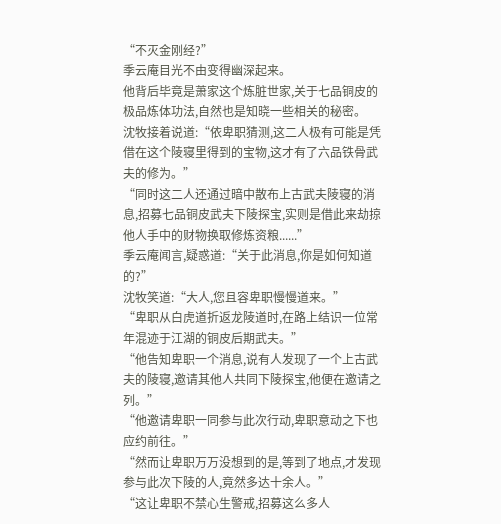“不灭金刚经?”
季云庵目光不由变得幽深起来。
他背后毕竟是萧家这个炼脏世家,关于七品铜皮的极品炼体功法,自然也是知晓一些相关的秘密。
沈牧接着说道:“依卑职猜测,这二人极有可能是凭借在这个陵寝里得到的宝物,这才有了六品铁骨武夫的修为。”
“同时这二人还通过暗中散布上古武夫陵寝的消息,招募七品铜皮武夫下陵探宝,实则是借此来劫掠他人手中的财物换取修炼资粮......”
季云庵闻言,疑惑道:“关于此消息,你是如何知道的?”
沈牧笑道:“大人,您且容卑职慢慢道来。”
“卑职从白虎道折返龙陵道时,在路上结识一位常年混迹于江湖的铜皮后期武夫。”
“他告知卑职一个消息,说有人发现了一个上古武夫的陵寝,邀请其他人共同下陵探宝,他便在邀请之列。”
“他邀请卑职一同参与此次行动,卑职意动之下也应约前往。”
“然而让卑职万万没想到的是,等到了地点,才发现参与此次下陵的人,竟然多达十余人。”
“这让卑职不禁心生警戒,招募这么多人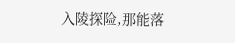入陵探险,那能落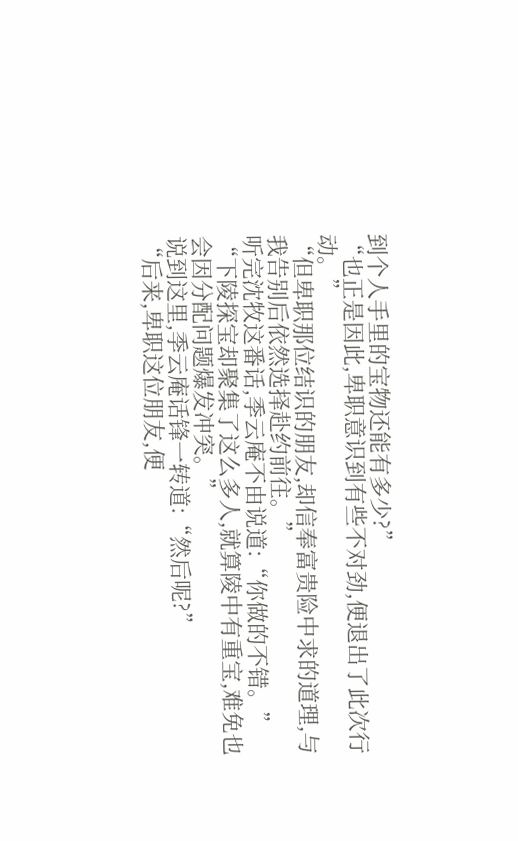到个人手里的宝物还能有多少?”
“也正是因此,卑职意识到有些不对劲,便退出了此次行动。”
“但卑职那位结识的朋友,却信奉富贵险中求的道理,与我告别后依然选择赴约前往。”
听完沈牧这番话,季云庵不由说道:“你做的不错。”
“下陵探宝却聚集了这么多人,就算陵中有重宝,难免也会因分配问题爆发冲突。”
说到这里,季云庵话锋一转道:“然后呢?”
“后来,卑职这位朋友,便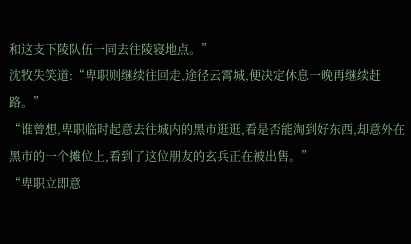和这支下陵队伍一同去往陵寝地点。”
沈牧失笑道:“卑职则继续往回走,途径云霄城,便决定休息一晚再继续赶路。”
“谁曾想,卑职临时起意去往城内的黑市逛逛,看是否能淘到好东西,却意外在黑市的一个摊位上,看到了这位朋友的玄兵正在被出售。”
“卑职立即意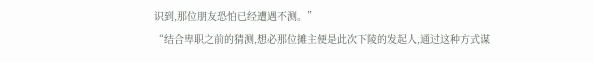识到,那位朋友恐怕已经遭遇不测。”
“结合卑职之前的猜测,想必那位摊主便是此次下陵的发起人,通过这种方式谋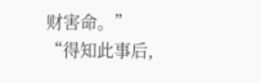财害命。”
“得知此事后,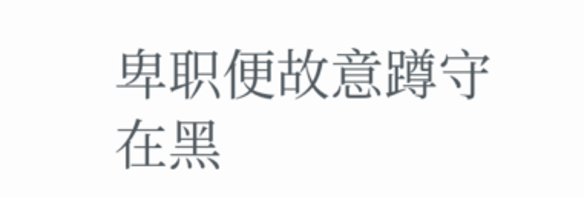卑职便故意蹲守在黑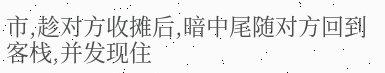市,趁对方收摊后,暗中尾随对方回到客栈,并发现住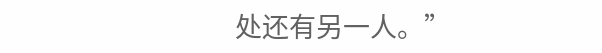处还有另一人。”